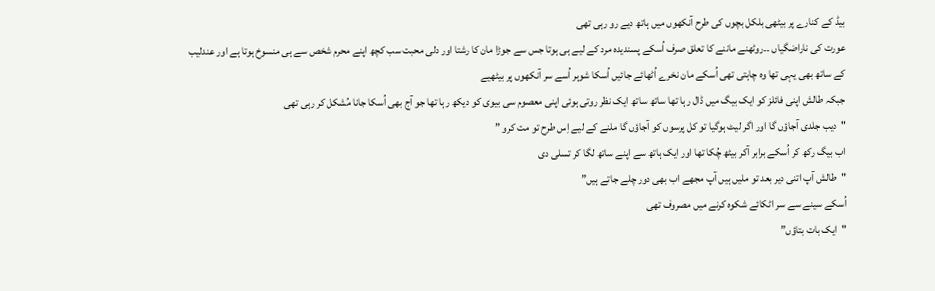بیڈ کے کنارے پر بیٹھی بلکل بچوں کی طرح آنکھوں میں ہاتھ دیے رو رہی تھی
عورت کی ناراضگیاں ۔۔روٹھنے ماننے کا تعلق صرف اُسکے پسندیدہ مرد کے لیے ہی ہوتا جس سے جوڑا مان کا رشتا اور دلی محبت سب کچھ اپنے محرم شخص سے ہی منسوخ ہوتا ہے اور عندلیب کے ساتھ بھی یہی تھا وہ چاہتی تھی اُسکے مان نخرے اُٹھائے جائیں اُسکا شوہر اُسے سر آنکھوں پر بیٹھیے
جبکہ طالش اپنی فائلز کو ایک بیگ میں ڈال رہا تھا ساتھ ساتھ ایک نظر روتی ہوئی اپنی معصوم سی بیوی کو دیکھ رہا تھا جو آج بھی اُسکا جانا مُشکل کر رہی تھی
"دیب جلدی آجاؤں گا اور اگر لیٹ ہوگیا تو کل پرسوں کو آجاؤں گا ملنے کے لیے اِس طرح تو مت کرو ”
اب بیگ رکھ کر اُسکے برابر آکر بیٹھ چُکا تھا اور ایک ہاتھ سے اپنے ساتھ لگا کر تسلی دی
"طالش آپ اتنی دیر بعد تو ملیں ہیں آپ مجھے اب بھی دور چلے جاتے ہیں”
اُسکے سینے سے سر اٹکائے شکوہ کرنے میں مصروف تھی
"ایک بات بتاؤں”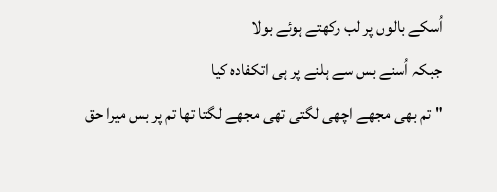اُسکے بالوں پر لب رکھتے ہوئے بولا
جبکہ اُسنے بس سے ہلنے پر ہی اتکفاده کیا
"تم بھی مجھے اچھی لگتی تھی مجھے لگتا تھا تم پر بس میرا حق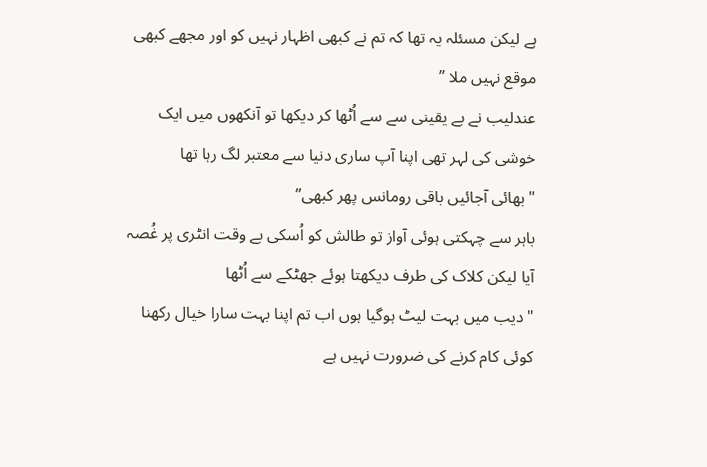ہے لیکن مسئلہ یہ تھا کہ تم نے کبھی اظہار نہیں کو اور مجھے کبھی موقع نہیں ملا ”
عندلیب نے بے یقینی سے سے اُٹھا کر دیکھا تو آنکھوں میں ایک خوشی کی لہر تھی اپنا آپ ساری دنیا سے معتبر لگ رہا تھا
"بھائی آجائیں باقی رومانس پھر کبھی”
باہر سے چہکتی ہوئی آواز تو طالش کو اُسکی بے وقت انٹری پر غُصہ آیا لیکن کلاک کی طرف دیکھتا ہوئے جھٹکے سے اُٹھا
"دیب میں بہت لیٹ ہوگیا ہوں اب تم اپنا بہت سارا خیال رکھنا کوئی کام کرنے کی ضرورت نہیں ہے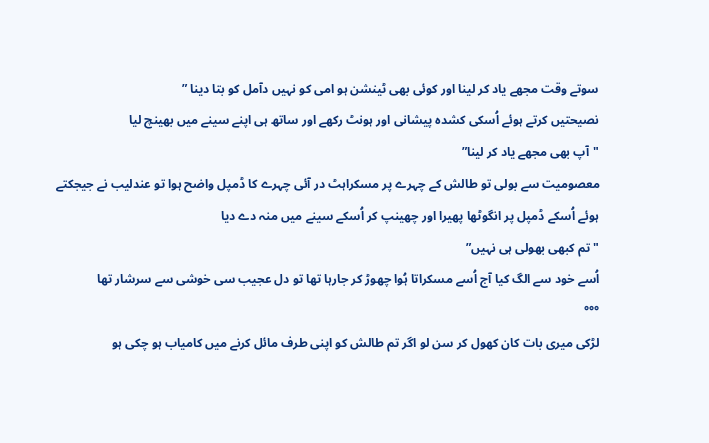سوتے وقت مجھے یاد کر لینا اور کوئی بھی ٹینشن ہو امی کو نہیں دآمل کو بتا دینا ”
نصیحتیں کرتے ہوئے اُسکی کشدہ پیشانی اور ہونٹ رکھے اور ساتھ ہی اپنے سینے میں بھینچ لیا
"آپ بھی مجھے یاد کر لینا”
معصومیت سے بولی تو طالش کے چہرے پر مسکراہٹ در آئی چہرے کا ڈمپل واضح ہوا تو عندلیب نے جیجکتے ہوئے اُسکے ڈمپل پر انگوٹھا پھیرا اور چھینپ کر اُسکے سینے میں منہ دے دیا
"تم کبھی بھولی ہی نہیں”
اُسے خود سے الگ کیا آج اُسے مسکراتا ہُوا چھوڑ کر جارہا تھا تو دل عجیب سی خوشی سے سرشار تھا
°°°
لڑکی میری بات کان کھول کر سن لو اگر تم طالش کو اپنی طرف مائل کرنے میں کامیاب ہو چکی ہو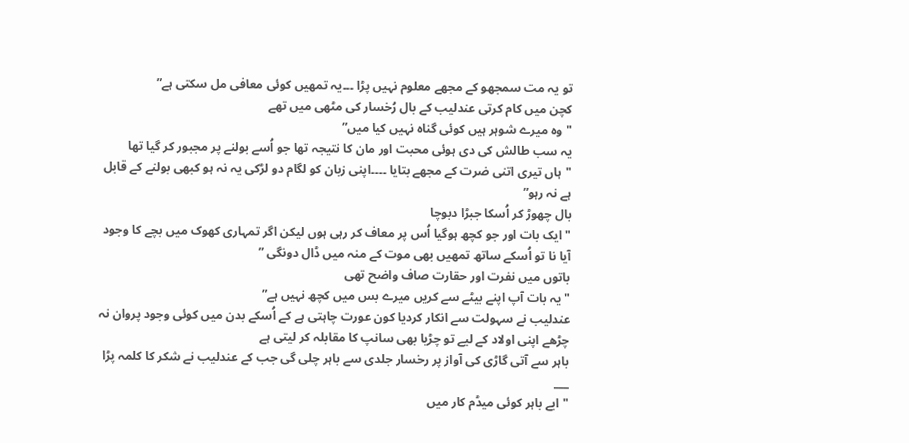تو یہ مت سمجھو کے مجھے معلوم نہیں پڑا ۔۔۔یہ تمھیں کوئی معافی مل سکتی ہے”
کچن میں کام کرتی عندلیب کے بال رُخسار کی مٹھی میں تھے
"وہ میرے شوہر ہیں کوئی گناہ نہیں کیا میں”
یہ سب طالش کی دی ہوئی محبت اور مان کا نتیجہ تھا جو اُسے بولنے پر مجبور کر گیا تھا
"ہاں تیری اتنی ضرت کے مجھے بتایا ۔۔۔۔اپنی زبان کو لگام دو لڑکی یہ نہ ہو کبھی بولنے کے قابل ہے نہ رہو”
بال چھوڑ کر اُسکا جبڑا دبوچا
"ایک بات اور جو کچھ ہوگیا اُس پر معاف کر رہی ہوں لیکن اگر تمہاری کھوک میں بچے کا وجود آیا نا تو اُسکے ساتھ تمھیں بھی موت کے منہ میں ڈال دونگی ”
باتوں میں نفرت اور حقارت صاف واضح تھی
"یہ بات آپ اپنے بیٹے سے کریں میرے بس میں کچھ نہیں ہے”
عندلیب نے سہولت سے انکار کردیا کون عورت چاہتی ہے کے اُسکے بدن میں کوئی وجود پروان نہ چڑھے اپنی اولاد کے لیے تو چڑیا بھی سانپ کا مقابلہ کر لیتی ہے
باہر سے آتی گاڑی کی آواز پر رخسار جلدی سے باہر چلی گی جب کے عندلیب نے شکر کا کلمہ پڑا
___
"ابے باہر کوئی میڈم کار میں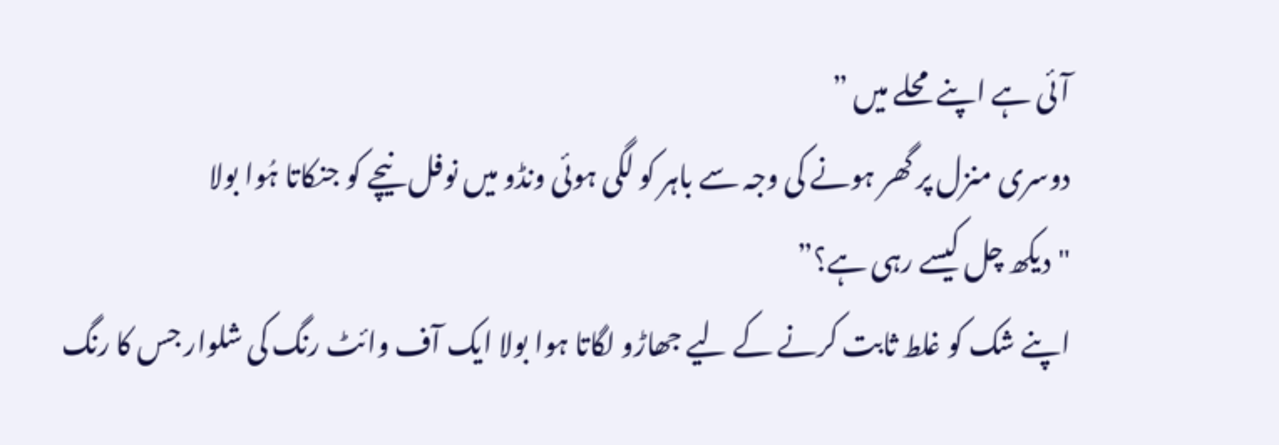آئی ہے اپنے محلے میں ”
دوسری منزل پر گھر ہونے کی وجہ سے باہر کو لگی ہوئی ونڈو میں نوفل نیچے کو جنکاتا ہُوا بولا
"دیکھ چل کیسے رہی ہے؟”
اپنے شک کو غلط ثابت کرنے کے لیے جھاڑو لگاتا ہوا بولا ایک آف وائٹ رنگ کی شلوار جس کا رنگ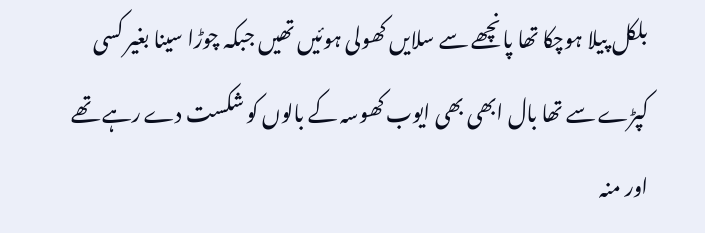بلکل پیلا ہوچکا تھا پانچھے سے سلایں کھولی ہوئیں تھیں جبکہ چوڑا سینا بغیر کسی کپڑے سے تھا بال ابھی بھی ایوب کھوسہ کے بالوں کو شکست دے رہے تھے اور منہ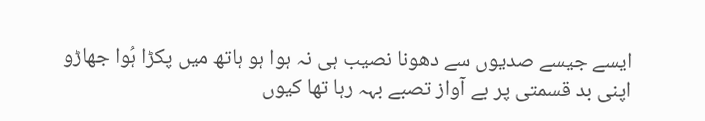ایسے جیسے صدیوں سے دھونا نصیب ہی نہ ہوا ہو ہاتھ میں پکڑا ہُوا جھاڑو اپنی بد قسمتی پر بے آواز تصبے بہہ رہا تھا کیوں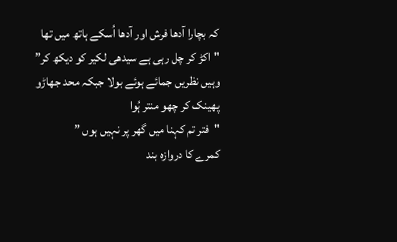کہ بچارا آدھا فرش اور آدھا اُسکے ہاتھ میں تھا
"اکڑ کر چل رہی ہے سیدھی لکیر کو دیکھ کر”
وہیں نظریں جمائے ہوئے بولا جبکہ محد جھاڑو پھینک کر چھو منتر ہُوا
"فتر تم کہنا میں گھر پر نہیں ہوں ”
کمرے کا دروازہ بند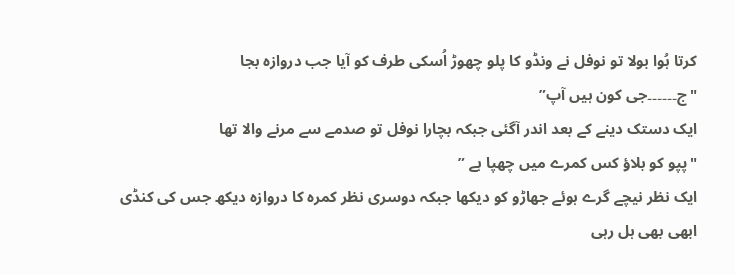کرتا ہُوا بولا تو نوفل نے ونڈو کا پلو چھوڑ اُسکی طرف کو آیا جب دروازہ بجا
"ج۔۔۔۔۔۔جی کون ہیں آپ”
ایک دستک دینے کے بعد اندر آگئی جبکہ بچارا نوفل تو صدمے سے مرنے والا تھا
"پپو کو بلاؤ کس کمرے میں چھپا ہے ”
ایک نظر نیچے گرے ہوئے جھاڑو کو دیکھا جبکہ دوسری نظر کمرہ کا دروازہ دیکھ جس کی کنڈی ابھی بھی ہل رہی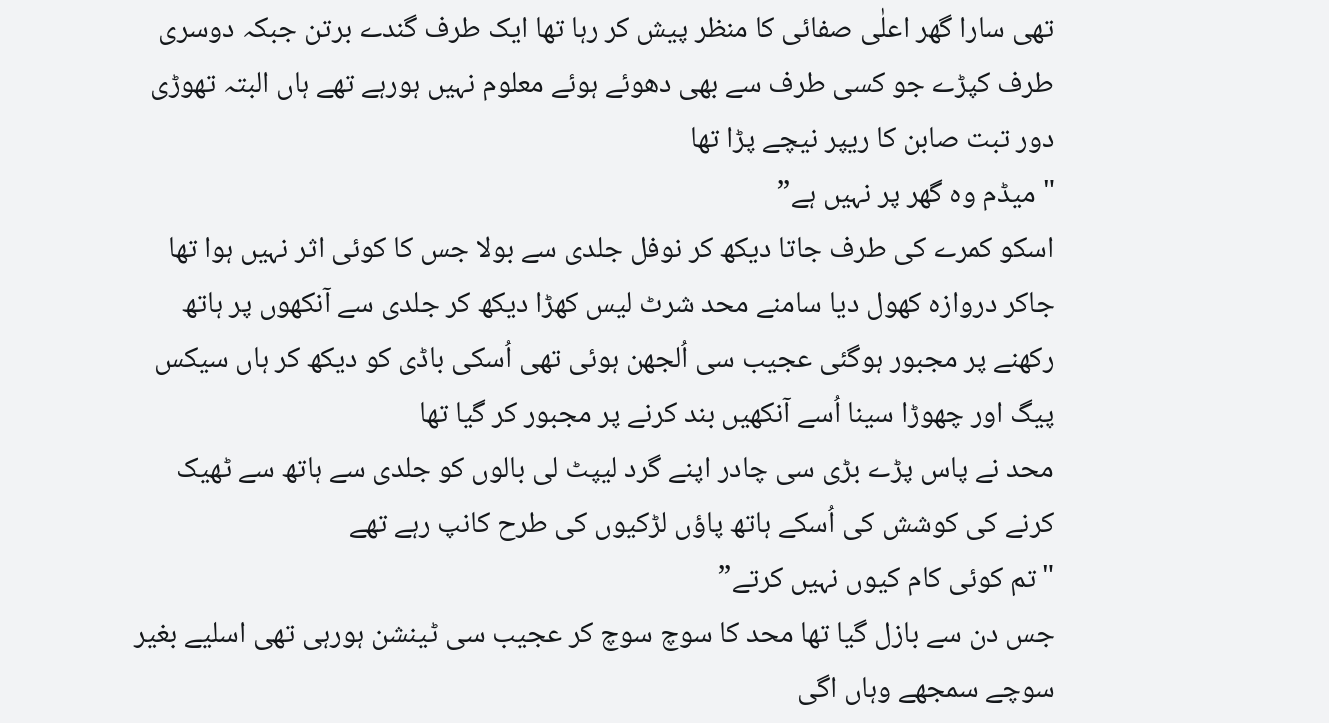تھی سارا گھر اعلٰی صفائی کا منظر پیش کر رہا تھا ایک طرف گندے برتن جبکہ دوسری طرف کپڑے جو کسی طرف سے بھی دھوئے ہوئے معلوم نہیں ہورہے تھے ہاں البتہ تھوڑی دور تبت صابن کا ریپر نیچے پڑا تھا
"میڈم وہ گھر پر نہیں ہے”
اسکو کمرے کی طرف جاتا دیکھ کر نوفل جلدی سے بولا جس کا کوئی اثر نہیں ہوا تھا جاکر دروازہ کھول دیا سامنے محد شرٹ لیس کھڑا دیکھ کر جلدی سے آنکھوں پر ہاتھ رکھنے پر مجبور ہوگئی عجیب سی اُلجھن ہوئی تھی اُسکی باڈی کو دیکھ کر ہاں سیکس پیگ اور چھوڑا سینا اُسے آنکھیں بند کرنے پر مجبور کر گیا تھا
محد نے پاس پڑے بڑی سی چادر اپنے گرد لیپٹ لی بالوں کو جلدی سے ہاتھ سے ٹھیک کرنے کی کوشش کی اُسکے ہاتھ پاؤں لڑکیوں کی طرح کانپ رہے تھے
"تم کوئی کام کیوں نہیں کرتے”
جس دن سے بازل گیا تھا محد کا سوچ سوچ کر عجیب سی ٹینشن ہورہی تھی اسلیے بغیر سوچے سمجھے وہاں اگی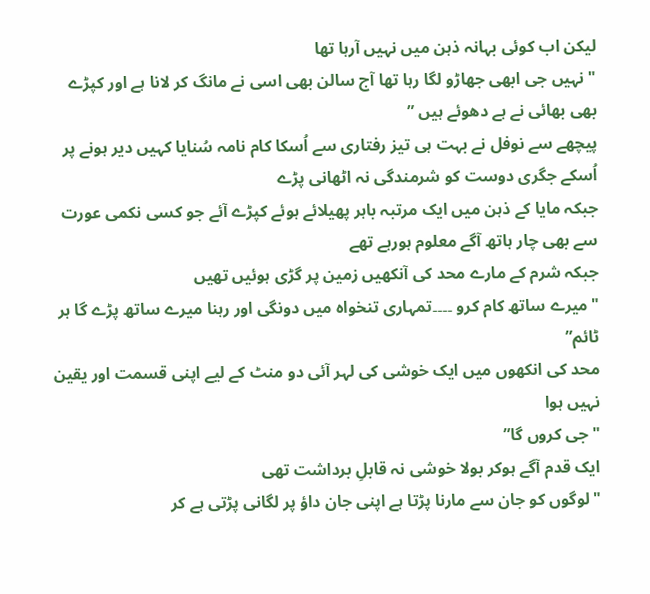لیکن اب کوئی بہانہ ذہن میں نہیں آرہا تھا
"نہیں جی ابھی جھاڑو لگا رہا تھا آج سالن بھی اسی نے مانگ کر لانا ہے اور کپڑے بھی بھائی نے ہے دھوئے ہیں ”
پیچھے سے نوفل نے بہت ہی تیز رفتاری سے اُسکا کام نامہ سُنایا کہیں دیر ہونے پر اُسکے جگری دوست کو شرمندگی نہ اٹھانی پڑے
جبکہ مایا کے ذہن میں ایک مرتبہ باہر پھیلائے ہوئے کپڑے آئے جو کسی نکمی عورت سے بھی چار ہاتھ آگے معلوم ہورہے تھے
جبکہ شرم کے مارے محد کی آنکھیں زمین پر گڑی ہوئیں تھیں
"میرے ساتھ کام کرو ۔۔۔۔تمہاری تنخواہ میں دونگی اور رہنا میرے ساتھ پڑے گا ہر ٹائم”
محد کی انکھوں میں ایک خوشی کی لہر آئی دو منٹ کے لیے اپنی قسمت اور یقین نہیں ہوا
"جی کروں گا”
ایک قدم آگے ہوکر بولا خوشی نہ قابلِ برداشت تھی
"لوگوں کو جان سے مارنا پڑتا ہے اپنی جان داؤ پر لگانی پڑتی ہے کر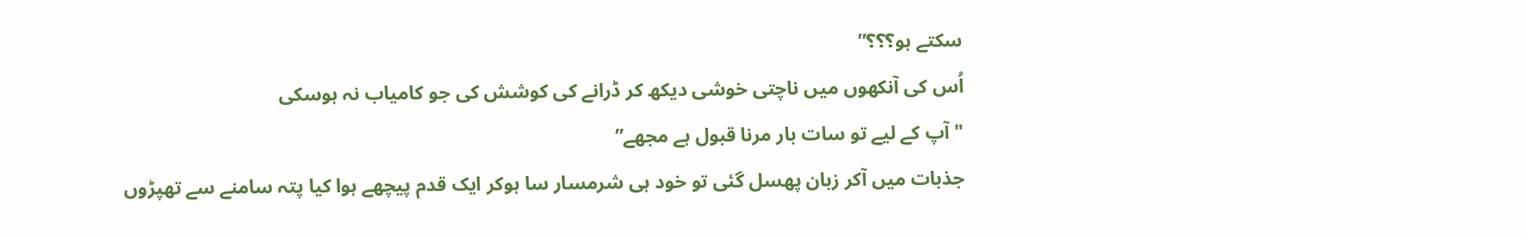سکتے ہو؟؟؟”
اُس کی آنکھوں میں ناچتی خوشی دیکھ کر ڈرانے کی کوشش کی جو کامیاب نہ ہوسکی
"آپ کے لیے تو سات بار مرنا قبول ہے مجھے”
جذبات میں آکر زبان پھسل گئی تو خود ہی شرمسار سا ہوکر ایک قدم پیچھے ہوا کیا پتہ سامنے سے تھپڑوں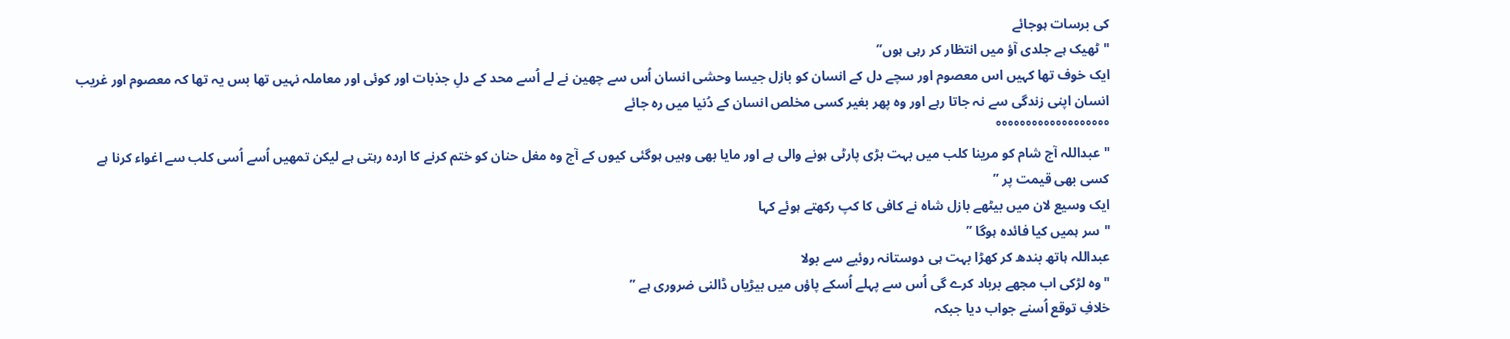کی برسات ہوجائے
"ٹھیک ہے جلدی آؤ میں انتظار کر رہی ہوں”
ایک خوف تھا کہیں اس معصوم اور سچے دل کے انسان کو بازل جیسا وحشی انسان اُس سے چھین نے لے اُسے محد کے دلِ جذبات اور کوئی اور معاملہ نہیں تھا بس یہ تھا کہ معصوم اور غریب انسان اپنی زندگی سے نہ جاتا رہے اور وہ پھر بغیر کسی مخلص انسان کے دُنیا میں رہ جائے
°°°°°°°°°°°°°°°°°°°
"عبداللہ آج شام کو مرینا کلب میں بہت بڑی پارٹی ہونے والی ہے اور مایا بھی وہیں ہوگئی کیوں کے آج وہ مغل حنان کو ختم کرنے کا اردہ رہتی ہے لیکن تمھیں اُسے اُسی کلب سے اغواء کرنا ہے کسی بھی قیمت پر ”
ایک وسیع لان میں بیٹھے بازل شاہ نے کافی کا کپ رکھتے ہوئے کہا
"سر ہمیں کیا فائدہ ہوگا ”
عبداللہ ہاتھ بندھ کر کھڑا بہت ہی دوستانہ روئیے سے بولا
"وہ لڑکی اب مجھے برباد کرے گی اُس سے پہلے اُسکے پاؤں میں بیڑیاں ڈالنی ضروری ہے ”
خلافِ توقع اُسنے جواب دیا جبکہ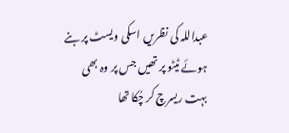عبداللہ کی نظریں اسکی ویسٹ پر بنے ہوئے ٹیٹو پر تھیں جس پر وہ بھی بہت ریسرچ کر چُکا تھا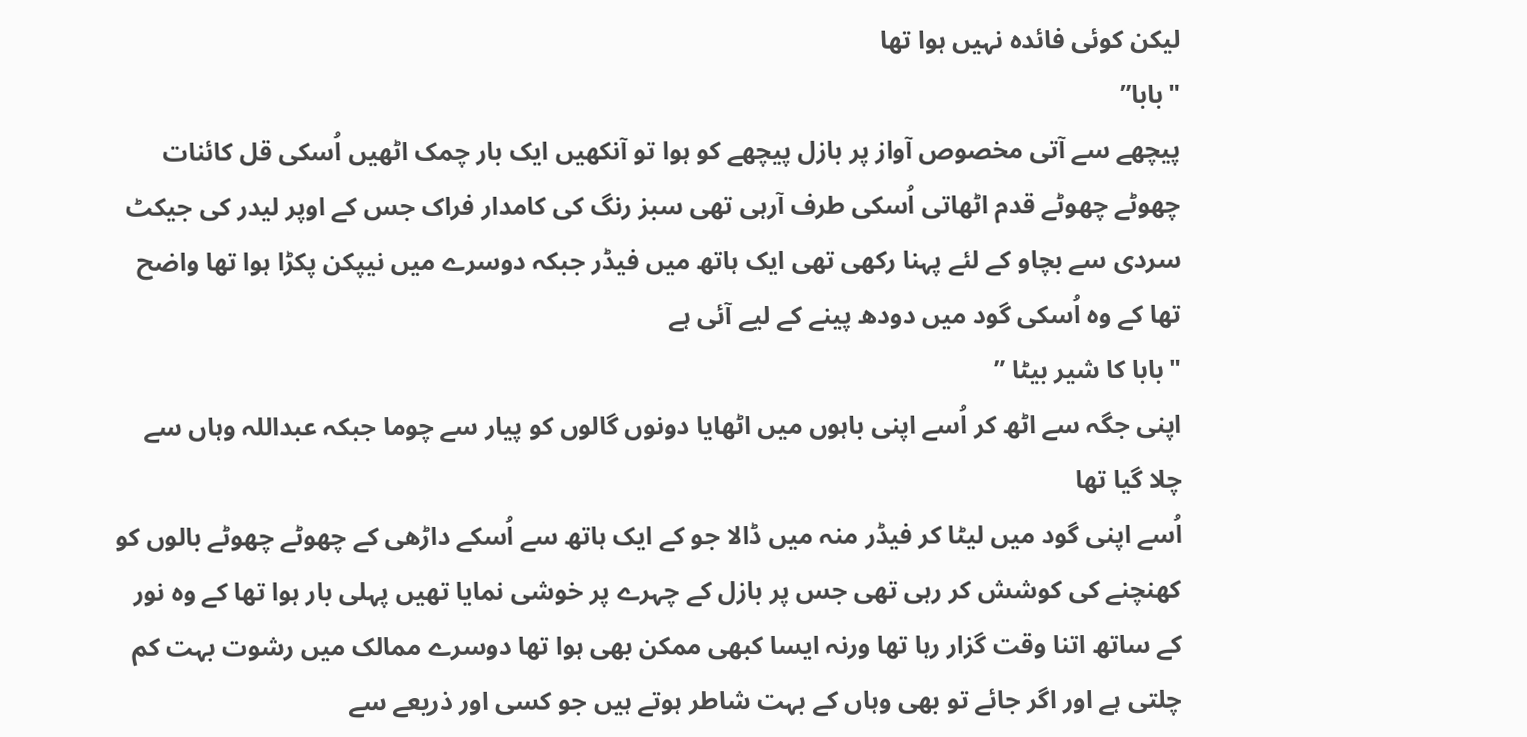لیکن کوئی فائدہ نہیں ہوا تھا
"بابا”
پیچھے سے آتی مخصوص آواز پر بازل پیچھے کو ہوا تو آنکھیں ایک بار چمک اٹھیں اُسکی قل کائنات چھوٹے چھوٹے قدم اٹھاتی اُسکی طرف آرہی تھی سبز رنگ کی کامدار فراک جس کے اوپر لیدر کی جیکٹ سردی سے بچاو کے لئے پہنا رکھی تھی ایک ہاتھ میں فیڈر جبکہ دوسرے میں نیپکن پکڑا ہوا تھا واضح تھا کے وہ اُسکی گود میں دودھ پینے کے لیے آئی ہے
"بابا کا شیر بیٹا ”
اپنی جگہ سے اٹھ کر اُسے اپنی باہوں میں اٹھایا دونوں گالوں کو پیار سے چوما جبکہ عبداللہ وہاں سے چلا گیا تھا
اُسے اپنی گود میں لیٹا کر فیڈر منہ میں ڈالا جو کے ایک ہاتھ سے اُسکے داڑھی کے چھوٹے چھوٹے بالوں کو کھنچنے کی کوشش کر رہی تھی جس پر بازل کے چہرے پر خوشی نمایا تھیں پہلی بار ہوا تھا کے وہ نور کے ساتھ اتنا وقت گزار رہا تھا ورنہ ایسا کبھی ممکن بھی ہوا تھا دوسرے ممالک میں رشوت بہت کم چلتی ہے اور اگر جائے تو بھی وہاں کے بہت شاطر ہوتے ہیں جو کسی اور ذریعے سے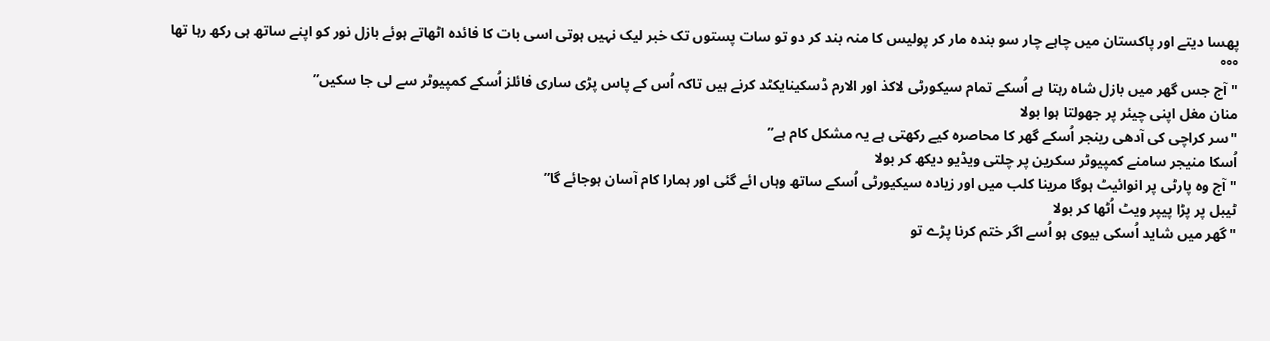پھسا دیتے اور پاکستان میں چاہے چار سو بندہ مار کر پولیس کا منہ بند کر دو تو سات پستوں تک خبر لیک نہیں ہوتی اسی بات کا فائدہ اٹھاتے ہوئے بازل نور کو اپنے ساتھ ہی رکھ رہا تھا
°°°
"آج جس گھر میں بازل شاہ رہتا ہے اُسکے تمام سیکورٹی لاکذ اور الارم ڈسکینایکٹد کرنے ہیں تاکہ اُس کے پاس پڑی ساری فائلز اُسکے کمپیوٹر سے لی جا سکیں”
منان مغل اپنی چیئر پر جھولتا ہوا بولا
"سر کراچی کی آدھی رینجر اُسکے گھر کا محاصرہ کیے رکھتی ہے یہ مشکل کام ہے”
اُسکا منیجر سامنے کمپیوٹر سکرین پر چلتی ویڈیو دیکھ کر بولا
"آج وہ پارٹی پر انوائیٹ ہوگا مرینا کلب میں اور زیادہ سیکیورٹی اُسکے ساتھ وہاں ائے گئی اور ہمارا کام آسان ہوجائے گا”
ٹیبل پر پڑا پیپر ویٹ اُٹھا کر بولا
"گھر میں شاید اُسکی بیوی ہو اُسے اگر ختم کرنا پڑے تو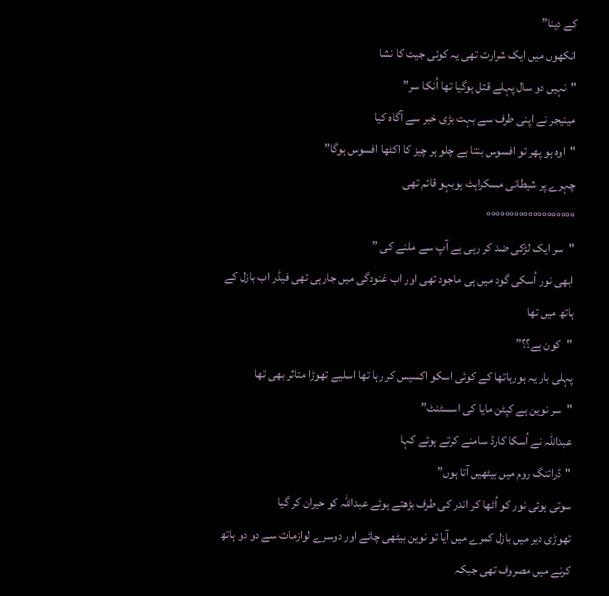کے دینا”
انکھوں میں ایک شرارت تھی یہ کوئی جیت کا نشا
"نہیں دو سال پہلے قتل ہوگیا تھا اُنکا سر”
مینیجر نے اپنی طرف سے بہت بڑی خبر سے آگاہ کیا
"اوہ ہو پھر تو افسوس بنتا ہے چلو ہر چیز کا اکٹھا افسوس ہوگا”
چہرے پر شیطانی مسکراہٹ ہوبہو قائم تھی
°°°°°°°°°°°°°°°°°°°
"سر ایک لڑکی ضد کر رہی ہے آپ سے ملنے کی ”
ابھی نور اُسکی گود میں ہی ماجود تھی اور اب غنودگی میں جارہی تھی فیڈر اب بازل کے ہاتھ میں تھا
"کون ہے؟؟”
پہلی بار یہ ہورہاتھا کے کوئی اسکو اکسیس کر رہا تھا اسلیے تھوڑا متاثر بھی تھا
"سر نوین ہے کپٹن مایا کی اسسٹنٹ”
عبداللہ نے اُسکا کارڈ سامنے کرتے ہوئے کہا
"ڈرائنگ روم میں بیٹھیں آتا ہوں”
سوتی ہوئی نور کو اُٹھا کر اندر کی طرف بڑھتے ہوئے عبداللہ کو حیران کر گیا
تھوڑی دیر میں بازل کمرے میں آیا تو نوین بیٹھی چائے اور دوسرے لوازمات سے دو دو ہاتھ کرنے میں مصروف تھی جبکہ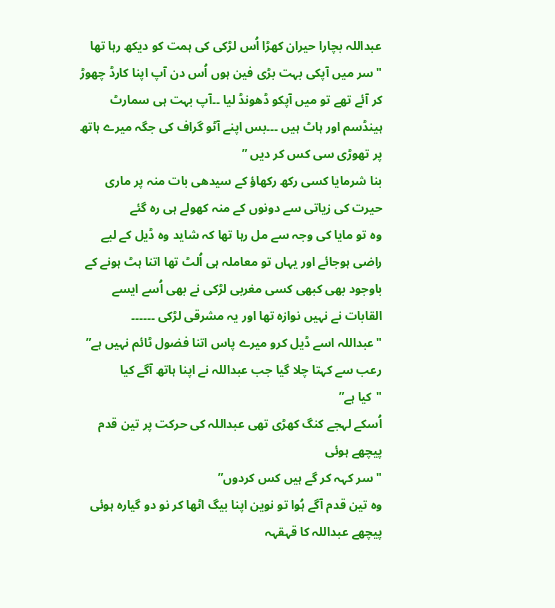عبداللہ بچارا حیران کھڑا اُس لڑکی کی ہمت کو دیکھ رہا تھا
"سر میں آپکی بہت بڑی فین ہوں اُس دن آپ اپنا کارڈ چھوڑ کر آئے تھے تو میں آپکو ڈھونڈ لیا ۔۔آپ بہت ہی سمارٹ ہینڈسم اور ہاٹ ہیں ۔۔۔بس اپنے آٹو گراف کی جگہ میرے ہاتھ پر تھوڑی سی کس کر دیں ”
بنا شرمایا کسی رکھ رکھاؤ کے سیدھی بات منہ پر ماری حیرت کی زیاتی سے دونوں کے منہ کھولے ہی رہ گئے
وہ تو مایا کی وجہ سے مل رہا تھا کہ شاید وہ ڈیل کے لیے راضی ہوجائے اور یہاں تو معاملہ ہی اُلٹ تھا اتنا ہٹ ہونے کے باوجود بھی کبھی کسی مغربی لڑکی نے بھی اُسے ایسے القابات نے نہیں نوازہ تھا اور یہ مشرقی لڑکی ۔۔۔۔۔۔
"عبداللہ اسے ڈیل کرو میرے پاس اتنا فضول ٹائم نہیں ہے”
رعب سے کہتا چلا گیا جب عبداللہ نے اپنا ہاتھ آگے کیا
"کیا ہے”
اُسکے لہجے کنگ کھڑی تھی عبداللہ کی حرکت پر تین قدم پیچھے ہوئی
"سر کہہ کر گے ہیں کس کردوں”
وہ تین قدم آگے ہُوا تو نوین اپنا بیگ اٹھا کر نو دو گیارہ ہوئی
پیچھے عبداللہ کا قہقہہ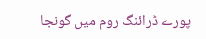پورے ڈرائنگ روم میں گونجا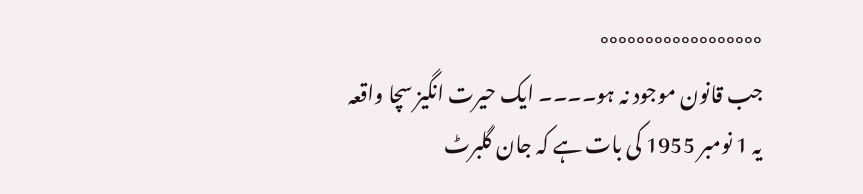°°°°°°°°°°°°°°°°°°
جب قانون موجود نہ ہو۔۔۔۔ ایک حیرت انگیز سچا واقعہ
یہ 1 نومبر 1955 کی بات ہے کہ جان گلبرٹ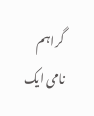گراہم نامی ایک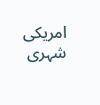امریکی شہری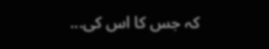کہ جس کا اس کی...